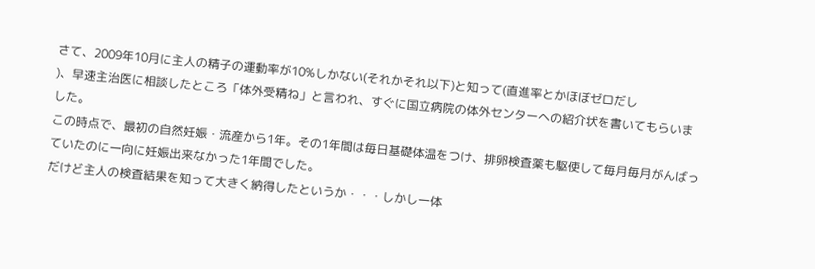さて、2009年10月に主人の精子の運動率が10%しかない(それかそれ以下)と知って(直進率とかほぼゼロだし
)、早速主治医に相談したところ「体外受精ね」と言われ、すぐに国立病院の体外センターへの紹介状を書いてもらいました。
この時点で、最初の自然妊娠・流産から1年。その1年間は毎日基礎体温をつけ、排卵検査薬も駆使して毎月毎月がんばっていたのに一向に妊娠出来なかった1年間でした。
だけど主人の検査結果を知って大きく納得したというか・・・しかし一体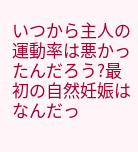いつから主人の運動率は悪かったんだろう?最初の自然妊娠はなんだっ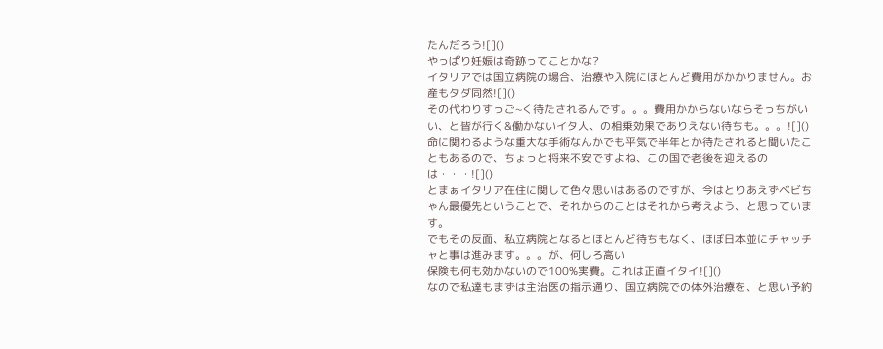たんだろう![]()
やっぱり妊娠は奇跡ってことかな?
イタリアでは国立病院の場合、治療や入院にほとんど費用がかかりません。お産もタダ同然![]()
その代わりすっご~く待たされるんです。。。費用かからないならそっちがいい、と皆が行く&働かないイタ人、の相乗効果でありえない待ちも。。。![]()
命に関わるような重大な手術なんかでも平気で半年とか待たされると聞いたこともあるので、ちょっと将来不安ですよね、この国で老後を迎えるのは・・・![]()
とまぁイタリア在住に関して色々思いはあるのですが、今はとりあえずベビちゃん最優先ということで、それからのことはそれから考えよう、と思っています。
でもその反面、私立病院となるとほとんど待ちもなく、ほぼ日本並にチャッチャと事は進みます。。。が、何しろ高い
保険も何も効かないので100%実費。これは正直イタイ![]()
なので私達もまずは主治医の指示通り、国立病院での体外治療を、と思い予約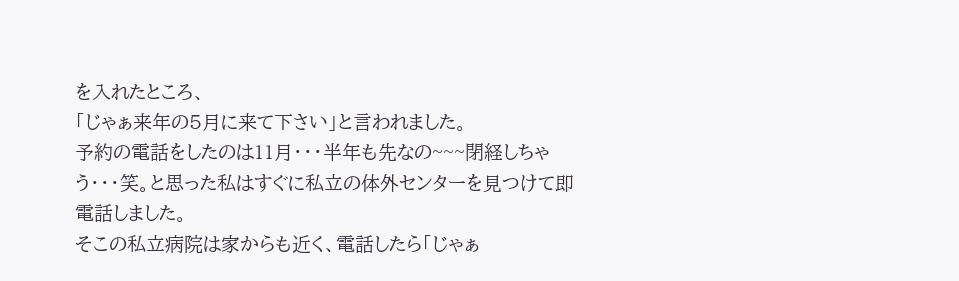を入れたところ、
「じゃぁ来年の5月に来て下さい」と言われました。
予約の電話をしたのは11月・・・半年も先なの~~~閉経しちゃう・・・笑。と思った私はすぐに私立の体外センターを見つけて即電話しました。
そこの私立病院は家からも近く、電話したら「じゃぁ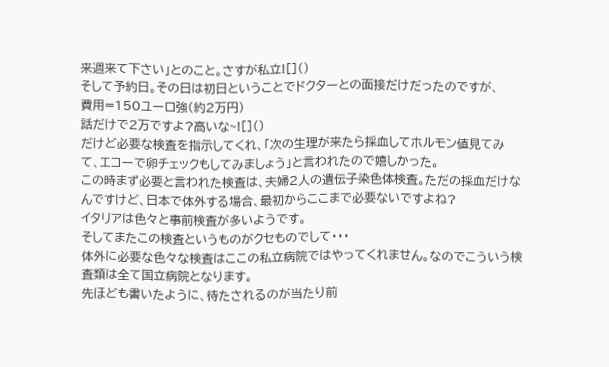来週来て下さい」とのこと。さすが私立![]()
そして予約日。その日は初日ということでドクターとの面接だけだったのですが、
費用=150ユーロ強(約2万円)
話だけで2万ですよ?高いな~![]()
だけど必要な検査を指示してくれ、「次の生理が来たら採血してホルモン値見てみて、エコーで卵チェックもしてみましょう」と言われたので嬉しかった。
この時まず必要と言われた検査は、夫婦2人の遺伝子染色体検査。ただの採血だけなんですけど、日本で体外する場合、最初からここまで必要ないですよね?
イタリアは色々と事前検査が多いようです。
そしてまたこの検査というものがクセものでして・・・
体外に必要な色々な検査はここの私立病院ではやってくれません。なのでこういう検査類は全て国立病院となります。
先ほども書いたように、待たされるのが当たり前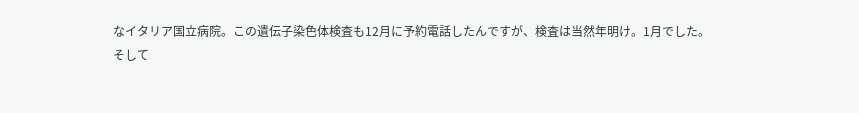なイタリア国立病院。この遺伝子染色体検査も12月に予約電話したんですが、検査は当然年明け。1月でした。
そして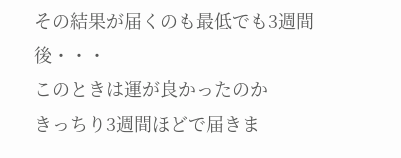その結果が届くのも最低でも3週間後・・・
このときは運が良かったのか
きっちり3週間ほどで届きま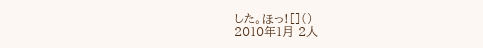した。ほっ![]()
2010年1月 2人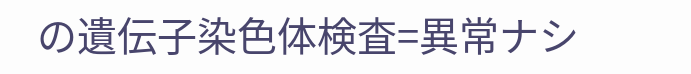の遺伝子染色体検査=異常ナシ